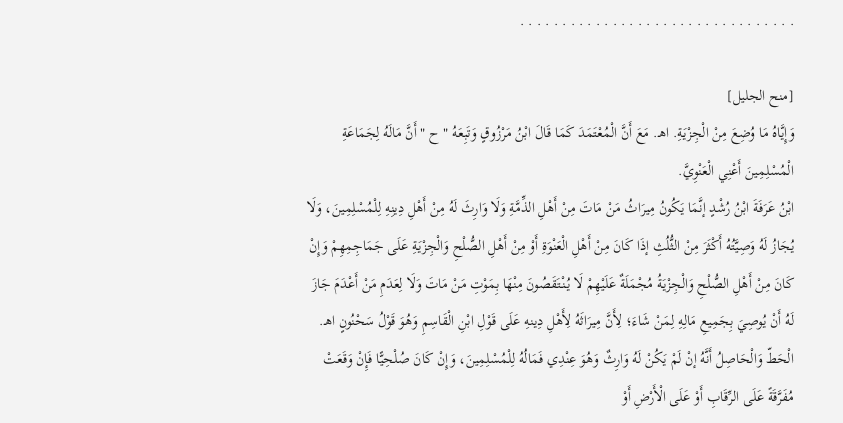. . . . . . . . . . . . . . . . . . . . . . . . . . . . . . . . .

[منح الجليل]
وَإِيَّاهُ مَا وُضِعَ مِنْ الْجِزْيَةِ. اهـ. مَعَ أَنَّ الْمُعْتَمَدَ كَمَا قَالَ ابْنُ مَرْزُوقٍ وَتَبِعَهُ " ح " أَنَّ مَالَهُ لِجَمَاعَةِ الْمُسْلِمِينَ أَعْنِي الْعَنْوِيَّ.
ابْنُ عَرَفَةَ ابْنُ رُشْدٍ إنَّمَا يَكُونُ مِيرَاثُ مَنْ مَاتَ مِنْ أَهْلِ الذِّمَّةِ وَلَا وَارِثَ لَهُ مِنْ أَهْلِ دِينِهِ لِلْمُسْلِمِينَ، وَلَا يُجَازُ لَهُ وَصِيَّتُهُ أَكْثَرَ مِنْ الثُّلُثِ إذَا كَانَ مِنْ أَهْلِ الْعَنْوَةِ أَوْ مِنْ أَهْلِ الصُّلْحِ وَالْجِزْيَةِ عَلَى جَمَاجِمِهِمْ وَإِنْ كَانَ مِنْ أَهْلِ الصُّلْحِ وَالْجِزْيَةُ مُجْمَلَةٌ عَلَيْهِمْ لَا يُنْتَقَصُونَ مِنْهَا بِمَوْتِ مَنْ مَاتَ وَلَا لِعَدَمِ مَنْ أَعْدَمَ جَازَ لَهُ أَنْ يُوصِيَ بِجَمِيعِ مَالِهِ لِمَنْ شَاءَ؛ لِأَنَّ مِيرَاثَهُ لِأَهْلِ دِينهِ عَلَى قَوْلِ ابْنِ الْقَاسِمِ وَهُوَ قَوْلُ سَحْنُونٍ اهـ.
الْحَطّ وَالْحَاصِلُ أَنَّهُ إنْ لَمْ يَكُنْ لَهُ وَارِثٌ وَهُوَ عِنْدِي فَمَالُهُ لِلْمُسْلِمِينَ، وَإِنْ كَانَ صُلْحِيًّا فَإِنْ وَقَعَتْ مُفَرَّقَةً عَلَى الرِّقَابِ أَوْ عَلَى الْأَرْضِ أَوْ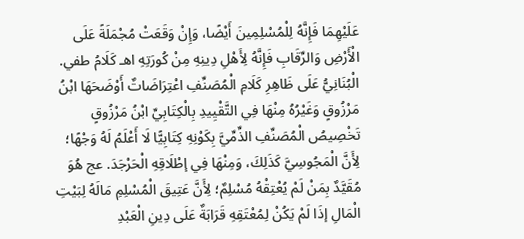عَلَيْهِمَا فَإِنَّهُ لِلْمُسْلِمِينَ أَيْضًا، وَإِنْ وَقَعَتْ مُجْمَلَةً عَلَى الْأَرْضِ وَالرِّقَابِ فَإِنَّهُ لِأَهْلِ دِينِهِ مِنْ كُورَتِهِ اهـ كَلَامُ طفي. الْبُنَانِيُّ عَلَى ظَاهِرِ كَلَامِ الْمُصَنِّفِ اعْتِرَاضَاتٌ أَوْضَحَهَا ابْنُ مَرْزُوقٍ وَغَيْرُهُ مِنْهَا فِي التَّقْيِيدِ بِالْكِتَابِيِّ ابْنُ مَرْزُوقٍ تَخْصِيصُ الْمُصَنِّفِ الذِّمِّيَّ بِكَوْنِهِ كِتَابِيًّا لَا أَعْلَمُ لَهُ وَجْهًا؛ لِأَنَّ الْمَجُوسِيَّ كَذَلِكَ، وَمِنْهَا فِي إطْلَاقِهِ الْحَرْجَدَ. عج هُوَ مُقَيَّدٌ بِمَنْ لَمْ يُعْتِقْهُ مُسْلِمٌ؛ لِأَنَّ عَتِيقَ الْمُسْلِمِ مَالَهُ لِبَيْتِ الْمَالِ إذَا لَمْ يَكُنْ لِمُعْتَقِهِ قَرَابَةٌ عَلَى دِينِ الْعَبْدِ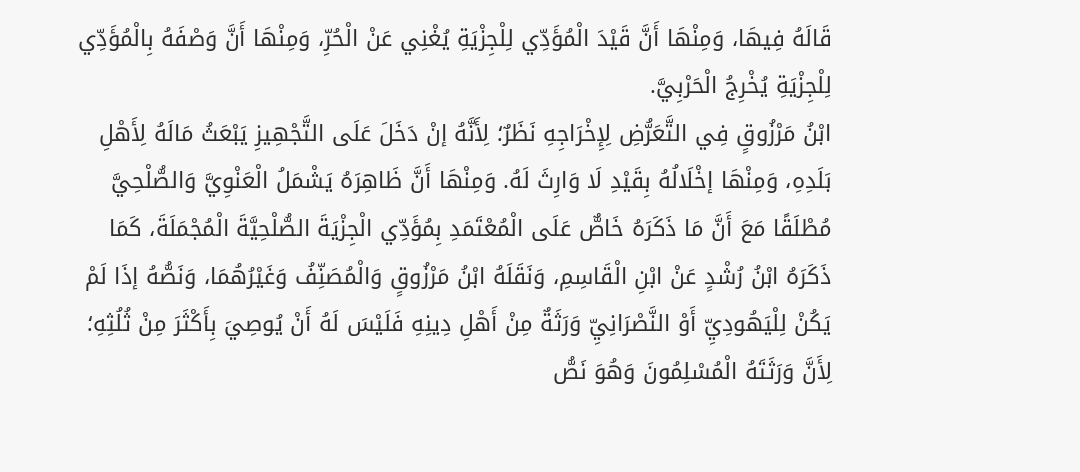قَالَهُ فِيهَا، وَمِنْهَا أَنَّ قَيْدَ الْمُؤَدِّي لِلْجِزْيَةِ يُغْنِي عَنْ الْحُرِّ، وَمِنْهَا أَنَّ وَصْفَهُ بِالْمُؤَدِّي لِلْجِزْيَةِ يُخْرِجُ الْحَرْبِيَّ.
ابْنُ مَرْزُوقٍ فِي التَّعَرُّضِ لِإِخْرَاجِهِ نَظَرٌ؛ لِأَنَّهُ إنْ دَخَلَ عَلَى التَّجْهِيزِ يَبْعَثُ مَالَهُ لِأَهْلِ بَلَدِهِ، وَمِنْهَا إخْلَالُهُ بِقَيْدِ لَا وَارِثَ لَهُ. وَمِنْهَا أَنَّ ظَاهِرَهُ يَشْمَلُ الْعَنْوِيَّ وَالصُّلْحِيَّ مُطْلَقًا مَعَ أَنَّ مَا ذَكَرَهُ خَاصٌّ عَلَى الْمُعْتَمَدِ بِمُؤَدِّي الْجِزْيَةَ الصُّلْحِيَّةَ الْمُجْمَلَةَ، كَمَا ذَكَرَهُ ابْنُ رُشْدٍ عَنْ ابْنِ الْقَاسِمِ، وَنَقَلَهُ ابْنُ مَرْزُوقٍ وَالْمُصَنِّفُ وَغَيْرُهُمَا، وَنَصُّهُ إذَا لَمْ يَكُنْ لِلْيَهُودِيِّ أَوْ النَّصْرَانِيِّ وَرَثَةٌ مِنْ أَهْلِ دِينِهِ فَلَيْسَ لَهُ أَنْ يُوصِيَ بِأَكْثَرَ مِنْ ثُلُثِهِ؛ لِأَنَّ وَرَثَتَهُ الْمُسْلِمُونَ وَهُوَ نَصُّ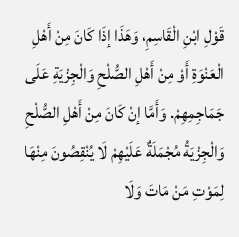قَوْلِ ابْنِ الْقَاسِمِ، وَهَذَا إذَا كَانَ مِنْ أَهْلِ الْعَنْوَةِ أَوْ مِنْ أَهْلِ الصُّلْحِ وَالْجِزْيَةِ عَلَى جَمَاجِمِهِمْ. وَأَمَّا إنْ كَانَ مِنْ أَهْلِ الصُّلْحِ وَالْجِزْيَةُ مُجْمَلَةٌ عَلَيْهِمْ لَا يُنْقِصُونَ مِنْهَا لِمَوْتِ مَنْ مَاتَ وَلَا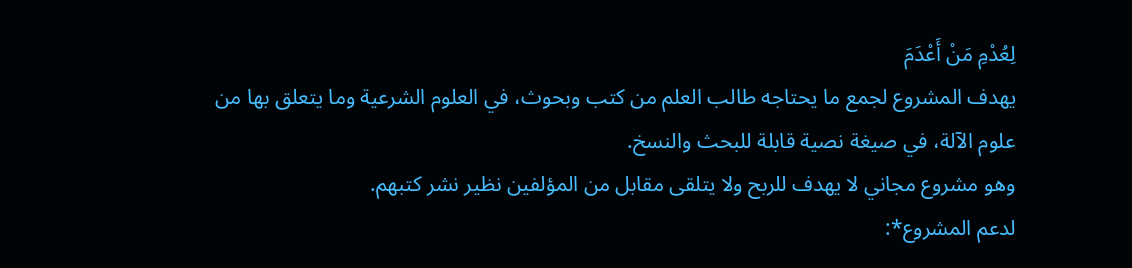لِعُدْمِ مَنْ أَعْدَمَ
يهدف المشروع لجمع ما يحتاجه طالب العلم من كتب وبحوث، في العلوم الشرعية وما يتعلق بها من علوم الآلة، في صيغة نصية قابلة للبحث والنسخ.
وهو مشروع مجاني لا يهدف للربح ولا يتلقى مقابل من المؤلفين نظير نشر كتبهم.
لدعم المشروع*: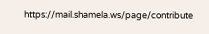https://mail.shamela.ws/page/contribute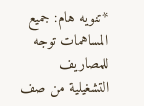*تنويه هام: جميع المساهمات توجه للمصاريف التشغيلية من صف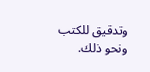وتدقيق للكتب ونحو ذلك.